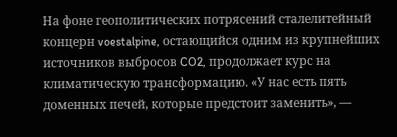На фоне геополитических потрясений сталелитейный концерн voestalpine, остающийся одним из крупнейших источников выбросов CO2, продолжает курс на климатическую трансформацию. «У нас есть пять доменных печей, которые предстоит заменить», —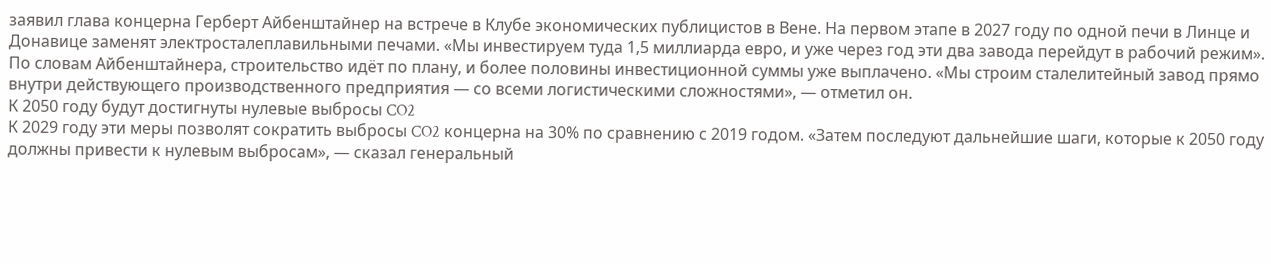заявил глава концерна Герберт Айбенштайнер на встрече в Клубе экономических публицистов в Вене. На первом этапе в 2027 году по одной печи в Линце и Донавице заменят электросталеплавильными печами. «Мы инвестируем туда 1,5 миллиарда евро, и уже через год эти два завода перейдут в рабочий режим».
По словам Айбенштайнера, строительство идёт по плану, и более половины инвестиционной суммы уже выплачено. «Мы строим сталелитейный завод прямо внутри действующего производственного предприятия — со всеми логистическими сложностями», — отметил он.
К 2050 году будут достигнуты нулевые выбросы CO2
К 2029 году эти меры позволят сократить выбросы CO2 концерна на 30% по сравнению с 2019 годом. «Затем последуют дальнейшие шаги, которые к 2050 году должны привести к нулевым выбросам», — сказал генеральный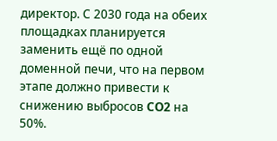директор. С 2030 года на обеих площадках планируется заменить ещё по одной доменной печи, что на первом этапе должно привести к снижению выбросов CO2 на 50%.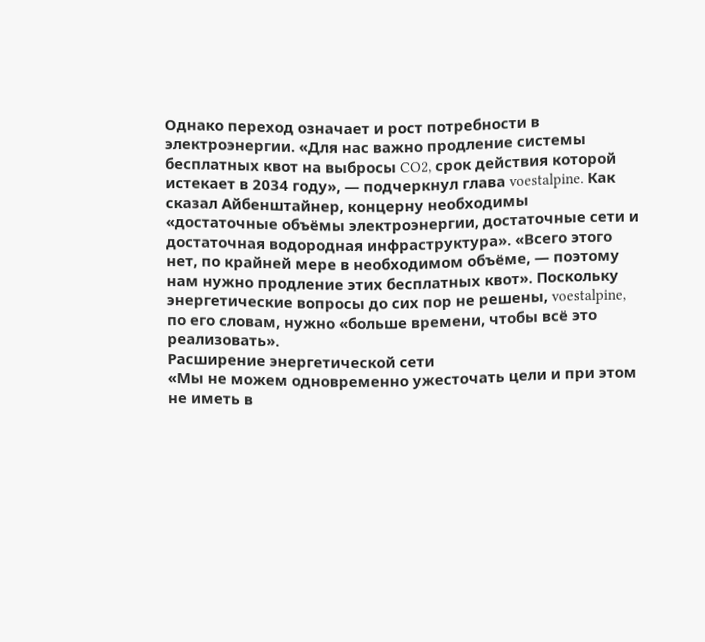Однако переход означает и рост потребности в электроэнергии. «Для нас важно продление системы бесплатных квот на выбросы CO2, срок действия которой истекает в 2034 году», — подчеркнул глава voestalpine. Как сказал Айбенштайнер, концерну необходимы «достаточные объёмы электроэнергии, достаточные сети и достаточная водородная инфраструктура». «Всего этого нет, по крайней мере в необходимом объёме, — поэтому нам нужно продление этих бесплатных квот». Поскольку энергетические вопросы до сих пор не решены, voestalpine, по его словам, нужно «больше времени, чтобы всё это реализовать».
Расширение энергетической сети
«Мы не можем одновременно ужесточать цели и при этом не иметь в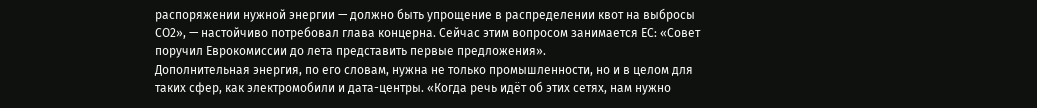распоряжении нужной энергии — должно быть упрощение в распределении квот на выбросы CO2», — настойчиво потребовал глава концерна. Сейчас этим вопросом занимается ЕС: «Совет поручил Еврокомиссии до лета представить первые предложения».
Дополнительная энергия, по его словам, нужна не только промышленности, но и в целом для таких сфер, как электромобили и дата-центры. «Когда речь идёт об этих сетях, нам нужно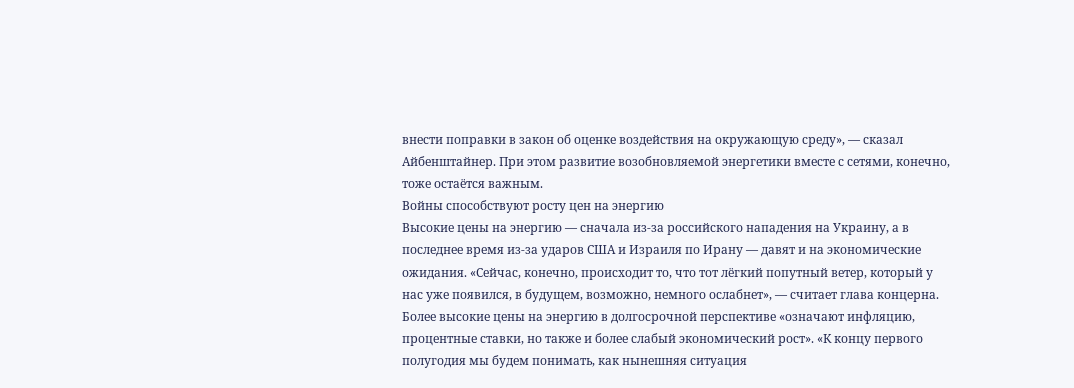внести поправки в закон об оценке воздействия на окружающую среду», — сказал Айбенштайнер. При этом развитие возобновляемой энергетики вместе с сетями, конечно, тоже остаётся важным.
Войны способствуют росту цен на энергию
Высокие цены на энергию — сначала из-за российского нападения на Украину, а в последнее время из-за ударов США и Израиля по Ирану — давят и на экономические ожидания. «Сейчас, конечно, происходит то, что тот лёгкий попутный ветер, который у нас уже появился, в будущем, возможно, немного ослабнет», — считает глава концерна. Более высокие цены на энергию в долгосрочной перспективе «означают инфляцию, процентные ставки, но также и более слабый экономический рост». «К концу первого полугодия мы будем понимать, как нынешняя ситуация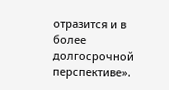отразится и в более долгосрочной перспективе».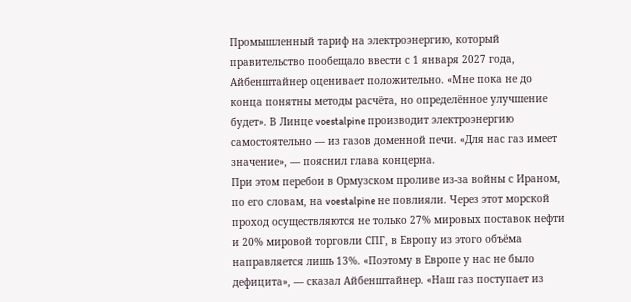Промышленный тариф на электроэнергию, который правительство пообещало ввести с 1 января 2027 года, Айбенштайнер оценивает положительно. «Мне пока не до конца понятны методы расчёта, но определённое улучшение будет». В Линце voestalpine производит электроэнергию самостоятельно — из газов доменной печи. «Для нас газ имеет значение», — пояснил глава концерна.
При этом перебои в Ормузском проливе из-за войны с Ираном, по его словам, на voestalpine не повлияли. Через этот морской проход осуществляются не только 27% мировых поставок нефти и 20% мировой торговли СПГ, в Европу из этого объёма направляется лишь 13%. «Поэтому в Европе у нас не было дефицита», — сказал Айбенштайнер. «Наш газ поступает из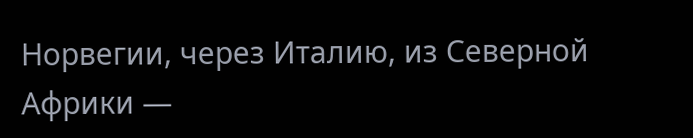Норвегии, через Италию, из Северной Африки —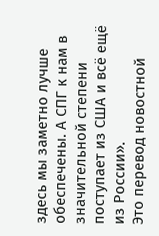здесь мы заметно лучше обеспечены. А СПГ к нам в значительной степени поступает из США и всё ещё из России».
Это перевод новостной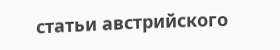статьи австрийского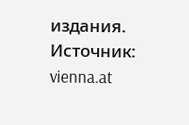издания. Источник: vienna.at